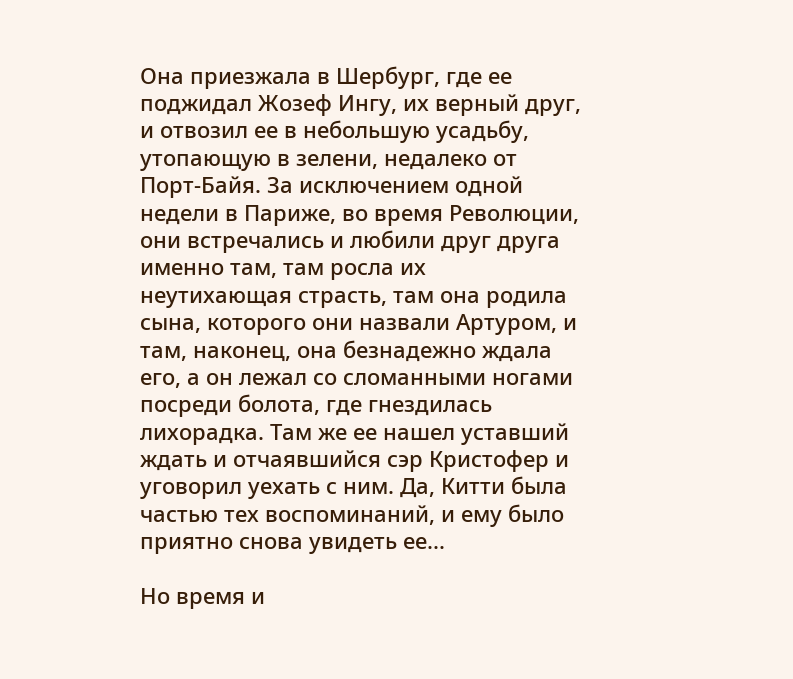Она приезжала в Шербург, где ее поджидал Жозеф Ингу, их верный друг, и отвозил ее в небольшую усадьбу, утопающую в зелени, недалеко от Порт-Байя. За исключением одной недели в Париже, во время Революции, они встречались и любили друг друга именно там, там росла их неутихающая страсть, там она родила сына, которого они назвали Артуром, и там, наконец, она безнадежно ждала его, а он лежал со сломанными ногами посреди болота, где гнездилась лихорадка. Там же ее нашел уставший ждать и отчаявшийся сэр Кристофер и уговорил уехать с ним. Да, Китти была частью тех воспоминаний, и ему было приятно снова увидеть ее...

Но время и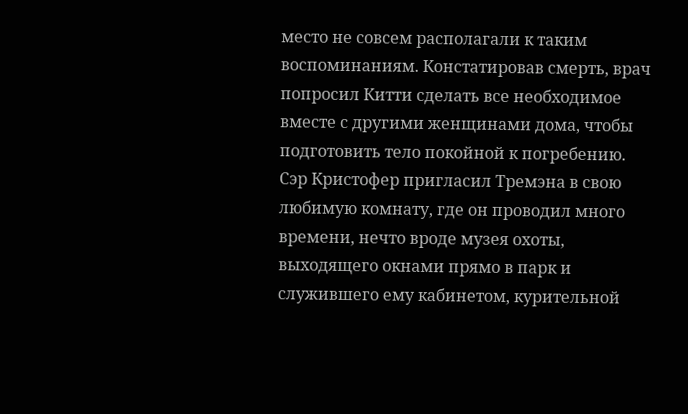место не совсем располагали к таким воспоминаниям. Констатировав смерть, врач попросил Китти сделать все необходимое вместе с другими женщинами дома, чтобы подготовить тело покойной к погребению. Сэр Кристофер пригласил Тремэна в свою любимую комнату, где он проводил много времени, нечто вроде музея охоты, выходящего окнами прямо в парк и служившего ему кабинетом, курительной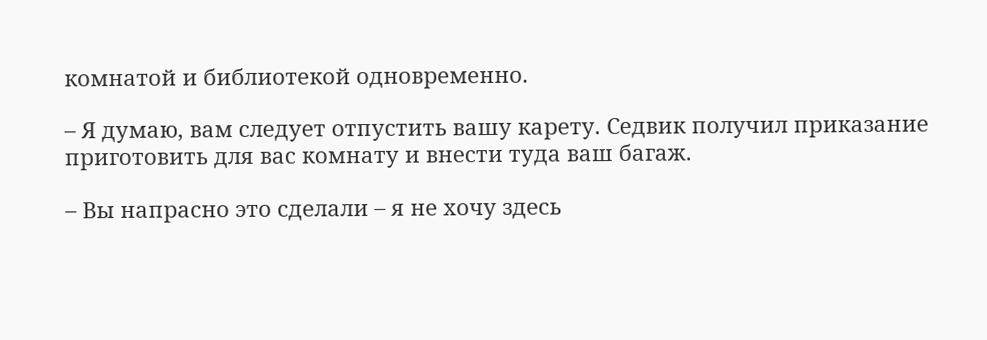комнатой и библиотекой одновременно.

– Я думаю, вам следует отпустить вашу карету. Седвик получил приказание приготовить для вас комнату и внести туда ваш багаж.

– Вы напрасно это сделали – я не хочу здесь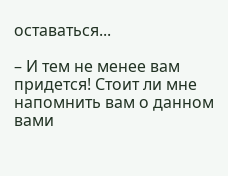оставаться...

– И тем не менее вам придется! Стоит ли мне напомнить вам о данном вами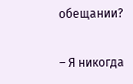обещании?

– Я никогда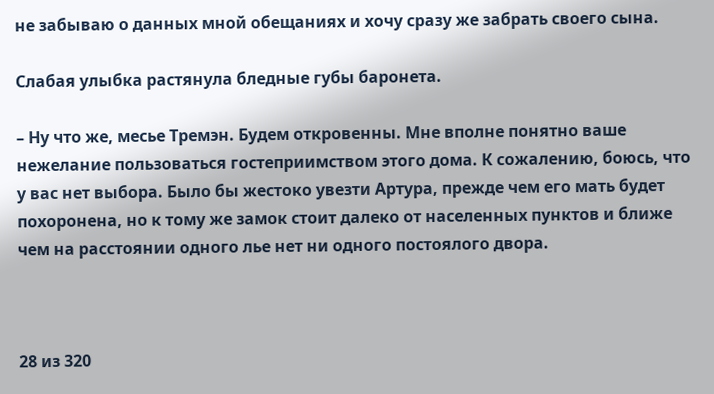не забываю о данных мной обещаниях и хочу сразу же забрать своего сына.

Слабая улыбка растянула бледные губы баронета.

– Ну что же, месье Тремэн. Будем откровенны. Мне вполне понятно ваше нежелание пользоваться гостеприимством этого дома. К сожалению, боюсь, что у вас нет выбора. Было бы жестоко увезти Артура, прежде чем его мать будет похоронена, но к тому же замок стоит далеко от населенных пунктов и ближе чем на расстоянии одного лье нет ни одного постоялого двора.



28 из 320